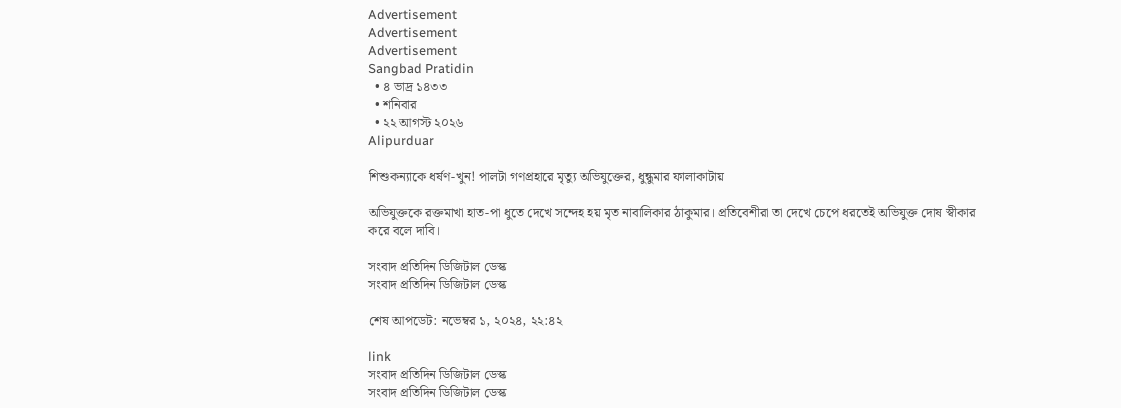Advertisement
Advertisement
Advertisement
Sangbad Pratidin
  • ৪ ভাদ্র ১৪৩৩
  • শনিবার
  • ২২ আগস্ট ২০২৬
Alipurduar

শিশুকন্যাকে ধর্ষণ-খুন! পালটা গণপ্রহারে মৃত্যু অভিযুক্তের, ধুন্ধুমার ফালাকাটায়

অভিযুক্তকে রক্তমাখা হাত-পা ধুতে দেখে সন্দেহ হয় মৃত নাবালিকার ঠাকুমার। প্রতিবেশীরা তা দেখে চেপে ধরতেই অভিযুক্ত দোষ স্বীকার করে বলে দাবি।

সংবাদ প্রতিদিন ডিজিটাল ডেস্ক
সংবাদ প্রতিদিন ডিজিটাল ডেস্ক

শেষ আপডেট: নভেম্বর ১, ২০২৪, ২২:৪২

link
সংবাদ প্রতিদিন ডিজিটাল ডেস্ক
সংবাদ প্রতিদিন ডিজিটাল ডেস্ক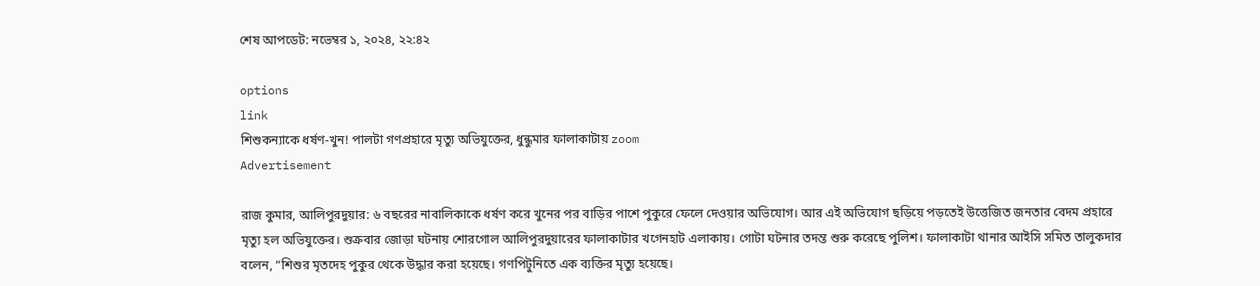শেষ আপডেট: নভেম্বর ১, ২০২৪, ২২:৪২

options
link
শিশুকন্যাকে ধর্ষণ-খুন! পালটা গণপ্রহারে মৃত্যু অভিযুক্তের, ধুন্ধুমার ফালাকাটায় zoom
Advertisement

রাজ কুমার, আলিপুরদুয়ার: ৬ বছরের নাবালিকাকে ধর্ষণ করে খুনের পর বাড়ির পাশে পুকুরে ফেলে দেওয়ার অভিযোগ। আর এই অভিযোগ ছড়িয়ে পড়তেই উত্তেজিত জনতার বেদম প্রহারে মৃত্যু হল অভিযুক্তের। শুক্রবার জোড়া ঘটনায় শোরগোল আলিপুরদুয়ারের ফালাকাটার খগেনহাট এলাকায়। গোটা ঘটনার তদন্ত শুরু করেছে পুলিশ। ফালাকাটা থানার আইসি সমিত তালুকদার বলেন, “শিশুর মৃতদেহ পুকুর থেকে উদ্ধার করা হয়েছে। গণপিটুনিতে এক ব্যক্তির মৃত্যু হয়েছে।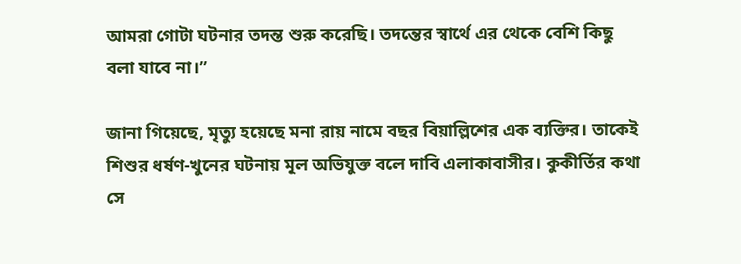আমরা গোটা ঘটনার তদন্ত শুরু করেছি। তদন্তের স্বার্থে এর থেকে বেশি কিছু বলা যাবে না।”

জানা গিয়েছে, মৃত্যু হয়েছে মনা রায় নামে বছর বিয়াল্লিশের এক ব্যক্তির। তাকেই শিশুর ধর্ষণ-খুনের ঘটনায় মূল অভিযুক্ত বলে দাবি এলাকাবাসীর। কুকীর্তির কথা সে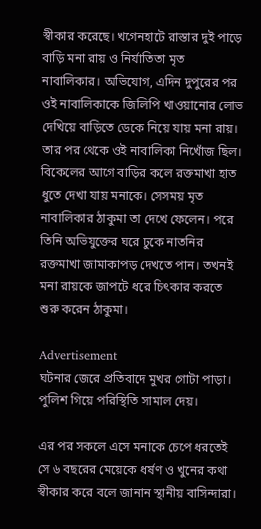স্বীকার করেছে। খগেনহাটে রাস্তার দুই পাড়ে বাড়ি মনা রায় ও নির্যাতিতা মৃত নাবালিকার। অভিযোগ, এদিন দুপুরের পর ওই নাবালিকাকে জিলিপি খাওয়ানোর লোভ দেখিয়ে বাড়িতে ডেকে নিয়ে যায় মনা রায়। তার পর থেকে ওই নাবালিকা নিখোঁজ ছিল। বিকেলের আগে বাড়ির কলে রক্তমাখা হাত ধুতে দেখা যায় মনাকে। সেসময় মৃত নাবালিকার ঠাকুমা তা দেখে ফেলেন। পরে তিনি অভিযুক্তের ঘরে ঢুকে নাতনির রক্তমাখা জামাকাপড় দেখতে পান। তখনই মনা রায়কে জাপটে ধরে চিৎকার করতে শুরু করেন ঠাকুমা।

Advertisement
ঘটনার জেরে প্রতিবাদে মুখর গোটা পাড়া। পুলিশ গিয়ে পরিস্থিতি সামাল দেয়।

এর পর সকলে এসে মনাকে চেপে ধরতেই সে ৬ বছরের মেয়েকে ধর্ষণ ও খুনের কথা স্বীকার করে বলে জানান স্থানীয় বাসিন্দারা।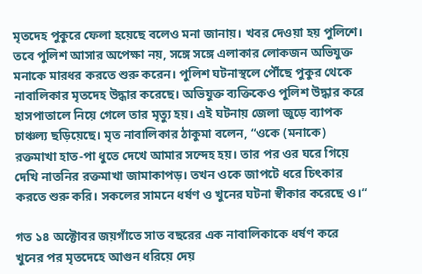মৃতদেহ পুকুরে ফেলা হয়েছে বলেও মনা জানায়। খবর দেওয়া হয় পুলিশে। তবে পুলিশ আসার অপেক্ষা নয়, সঙ্গে সঙ্গে এলাকার লোকজন অভিযুক্ত মনাকে মারধর করতে শুরু করেন। পুলিশ ঘটনাস্থলে পৌঁছে পুকুর থেকে নাবালিকার মৃতদেহ উদ্ধার করেছে। অভিযুক্ত ব্যক্তিকেও পুলিশ উদ্ধার করে হাসপাতালে নিয়ে গেলে তার মৃত্যু হয়। এই ঘটনায় জেলা জুড়ে ব্যাপক চাঞ্চল্য ছড়িয়েছে। মৃত নাবালিকার ঠাকুমা বলেন, “ওকে (মনাকে) রক্তমাখা হাত-পা ধুতে দেখে আমার সন্দেহ হয়। তার পর ওর ঘরে গিয়ে দেখি নাতনির রক্তমাখা জামাকাপড়। তখন ওকে জাপটে ধরে চিৎকার করতে শুরু করি। সকলের সামনে ধর্ষণ ও খুনের ঘটনা স্বীকার করেছে ও।“

গত ১৪ অক্টোবর জয়গাঁতে সাত বছরের এক নাবালিকাকে ধর্ষণ করে খুনের পর মৃতদেহে আগুন ধরিয়ে দেয়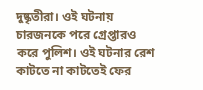দুষ্কৃতীরা। ওই ঘটনায় চারজনকে পরে গ্রেপ্তারও করে পুলিশ। ওই ঘটনার রেশ কাটতে না কাটতেই ফের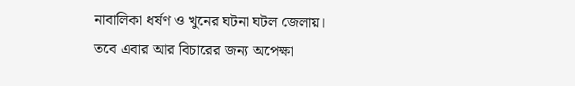নাবালিকা ধর্ষণ ও খুনের ঘটনা ঘটল জেলায়। তবে এবার আর বিচারের জন্য অপেক্ষা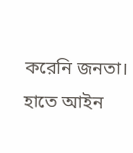করেনি জনতা। হাতে আইন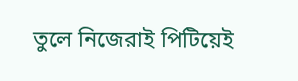তুলে নিজেরাই পিটিয়েই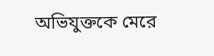অভিযুক্তকে মেরে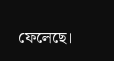ফেলেছে।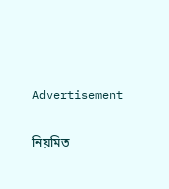Advertisement

নিয়মিত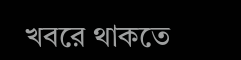খবরে থাকতে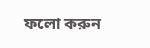ফলো করুন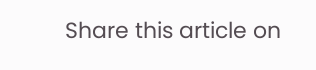Share this article on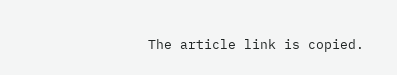The article link is copied.